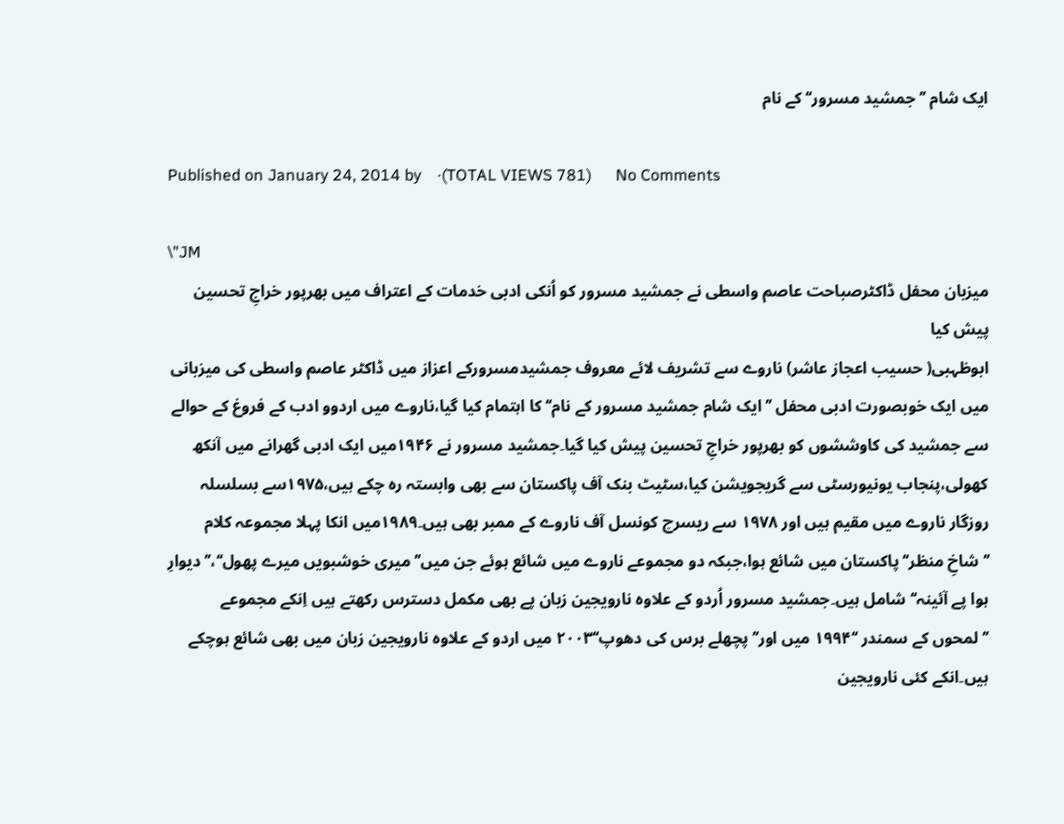ایک شام ’’جمشید مسرور‘‘ کے نام

Published on January 24, 2014 by    ·(TOTAL VIEWS 781)      No Comments

\"JM
میزبان محفل ڈاکٹرصباحت عاصم واسطی نے جمشید مسرور کو اُنکی ادبی خدمات کے اعتراف میں بھرپور خراجِ تحسین پیش کیا
ابوظہبی( حسیب اعجاز عاشر) ناروے سے تشریف لائے معروف جمشیدمسرورکے اعزاز میں ڈاکٹر عاصم واسطی کی میزبانی میں ایک خوبصورت ادبی محفل ’’ایک شام جمشید مسرور کے نام‘‘ کا اہتمام کیا گیا،ناروے میں اردوو ادب کے فروغ کے حوالے سے جمشید کی کاوششوں کو بھرپور خراجِ تحسین پیش کیا گیا۔جمشید مسرور نے ۱۹۴۶میں ایک ادبی گھرانے میں آنکھ کھولی،پنجاب یونیورسٹی سے گریجویشن کیا،سٹیٹ بنک آف پاکستان سے بھی وابستہ رہ چکے ہیں،۱۹۷۵سے بسلسلہ روزگار ناروے میں مقیم ہیں اور ۱۹۷۸ سے ریسرچ کونسل آف ناروے کے ممبر بھی ہیں۔۱۹۸۹میں انکا پہلا مجموعہ کلام ’’شاخِ منظر‘‘پاکستان میں شائع ہوا،جبکہ دو مجموعے ناروے میں شائع ہوئے جن میں’’میری خوشبویں میرے پھول‘‘،’’دیوارِ ہوا پے آئینہ‘‘ شامل ہیں۔جمشید مسرور اُردو کے علاوہ نارویجین زبان پے بھی مکمل دسترس رکھتے ہیں اِنکے مجموعے ’’لمحوں کے سمندر ‘‘۱۹۹۴ میں اور’’ پچھلے برس کی دھوپ‘‘۲۰۰۳ میں اردو کے علاوہ نارویجین زبان میں بھی شائع ہوچکے ہیں۔انکے کئی نارویجین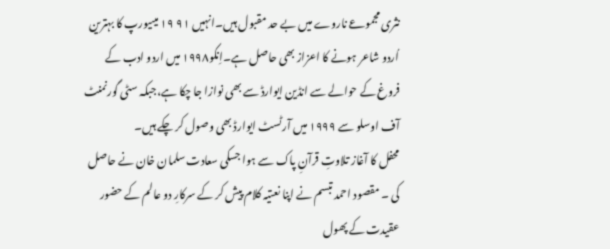نثری مجموعے ناروے میں بے حد مقبول ہیں۔انہیں ۹۱ ۱۹ میںیورپ کا بہترین اُردو شاعر ہونے کا اعزاز بھی حاصل ہے۔اِنکو۱۹۹۸ میں اردو ادب کے فروغ کے حوالے سے انڈین ایوارڈ سے بھی نوازا جا چکا ہے،جبکہ سٹی گورنمنٹ آف اوسلو سے ۱۹۹۹ میں آرٹسٹ ایوارڈ بھی وصول کر چکے ہیں۔
محفل کا آغاز تلاوتِ قرآنِ پاک سے ہوا جسکی سعادت سلمان خان نے حاصل کی ۔ مقصود احمد تبسم نے اپنا نعتیہ کلام پیش کر کے سرکارِ دو عالم کے حضور عقیدت کے پھول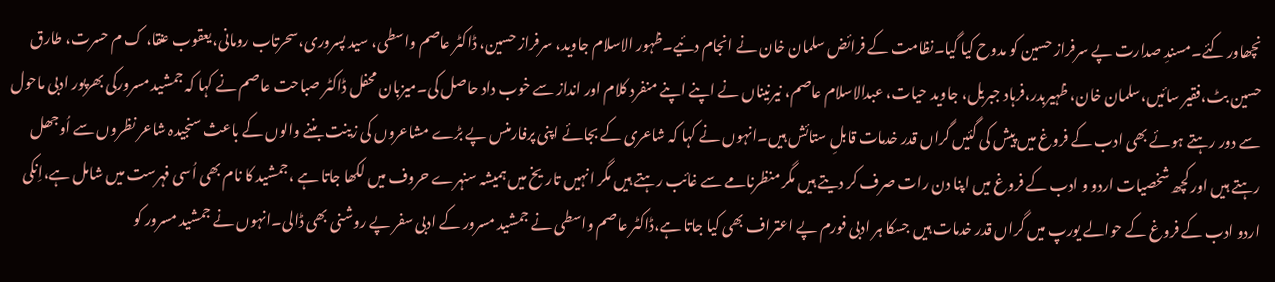نچھاور کئے۔مسندِ صدارت پے سرفراز حسین کو مدوح کیا گیا۔نظامت کے فرائض سلمان خان نے انجام دئیے۔ظہور الاسلام جاوید، سرفراز حسین، ڈاکٹر عاصم واسطی، سید پسروری،سحرتاب رومانی،یعقوب عنقا، ک م حسرت، طارق حسین بٹ،فقیر سائیں،سلمان خان، ظہیربدر،فرہاد جبریل، جاوید حیات، عبدالاسلام عاصم، نیرنیناں نے اپنے اپنے منفرد کلام اور انداز سے خوب داد حاصل کی۔میزبان محفل ڈاکٹر صباحت عاصم نے کہا کہ جمشید مسرورکی بھرپور ادبی ماحول سے دور رہتے ہوئے بھی ادب کے فروغ میں پیش کی گئیں گراں قدر خدمات قابلِ ستائش ہیں۔انہوں نے کہا کہ شاعری کے بجائے اپنی پرفارمنس پے بڑے مشاعروں کی زینت بننے والوں کے باعث سنجیدہ شاعر نظروں سے اُوجھل رہتے ہیں اور کچھ شخصیات اردو و ادب کے فروغ میں اپنا دن رات صرف کر دیتے ہیں مگر منظرنامے سے غائب رہتے ہیں مگر انہیں تاریخ میں ہمیشہ سنہرے حروف میں لکھا جاتا ہے ،جمشید کا نام بھی اُسی فہرست میں شامل ہے،اِنکی اردو ادب کے فروغ کے حوالے یورپ میں گراں قدر خدمات ہیں جسکا ہر ادبی فورم پے اعتراف بھی کیا جاتا ہے،ڈاکٹر عاصم واسطی نے جمشید مسرور کے ادبی سفر پے روشنی بھی ڈالی۔انہوں نے جمشید مسرور کو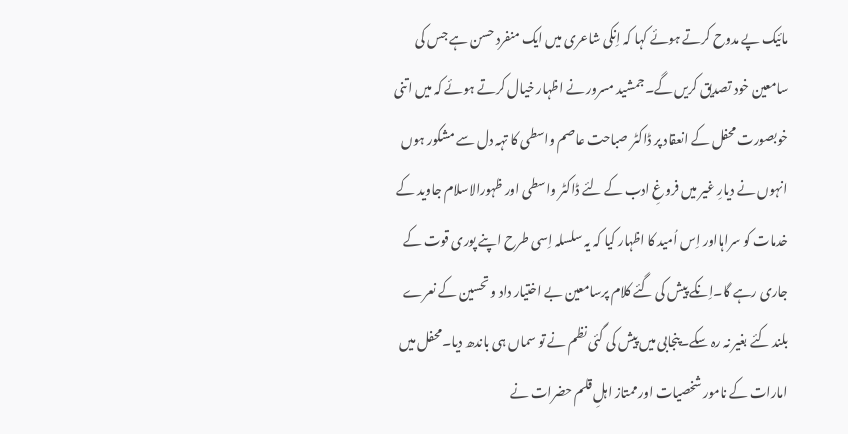مائیک پے مدوح کرتے ہوئے کہا کہ اِنکی شاعری میں ایک منفرد حسن ہے جس کی سامعین خود تصدیق کریں گے۔جمشید مسرور نے اظہار خیال کرتے ہوئے کہ میں اتنی خوبصورت محفل کے انعقاد پر ڈاکٹر صباحت عاصم واسطی کا تہہ دل سے مشکور ہوں انہوں نے دیارِ غیر میں فروغِ ادب کے لئے ڈاکٹر واسطی اور ظہورالاسلام جاوید کے خدمات کو سراہااور اِس اُمید کا اظہار کیا کہ یہ سلسلہ اِسی طرح اپنے پوری قوت کے جاری رہے گا۔اِنکے پیش کی گئے کلام پرسامعین بے اختیار داد و تحسین کے نعرے بلند کئے بغیر نہ رہ سکے۔پنجابی میں پیش کی گئی نظم نے تو سماں ہی باندھ دیا۔محفل میں امارات کے نامور شخصیات اور ممتاز اہلِ قلم حضرات نے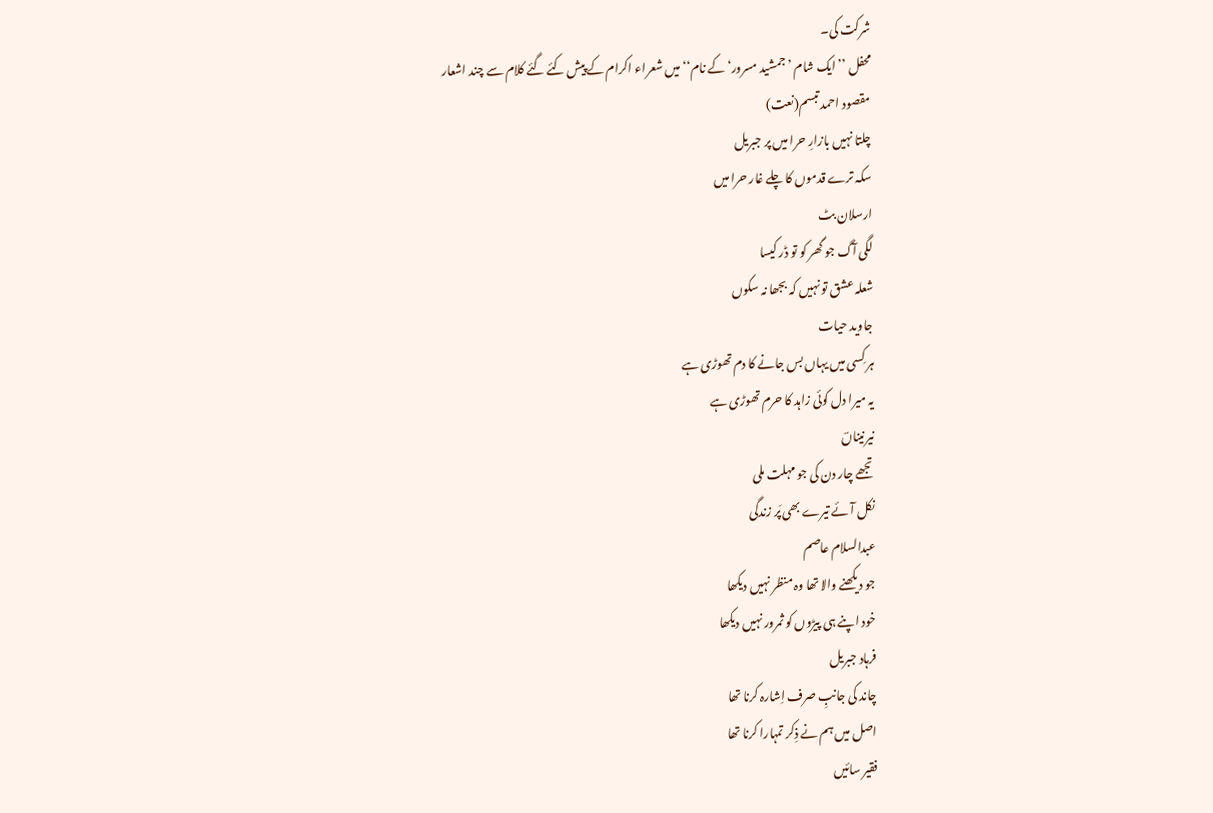شرکت کی۔
محفل ’’ایک شام ’جمشید مسرور‘ کے نام‘‘ میں شعراء اکرام کے پیش کئے گئے کلام سے چند اشعار
مقصود احمد تبسم(نعت)
چلتا نہیں بازارِ حرا میں پر جبریل
سکہ ترے قدموں کا چلے غار حرا میں
ارسلان بٹ
لگی آگ جو گھر کو تو ڈر کیسا
شعلہ عشق تو نہیں کہ بجھا نہ سکوں
جاوید حیات
ہر کِسی میں یہاں بس جانے کا دم تھوڑی ہے
یہ میرا دل کوئی زاہد کا حرم تھوڑی ہے
نیرنیناںؔ
تجھے چار دن کی جو مہلت ملی
نکل آئے تیرے بھی پَر زندگی
عبدالسلام عاصم
جو دیکھنے والا تھا وہ منظر نہیں دیکھا
خود اپنے ہی پیڑوں کو ثمرور نہیں دیکھا
فرہاد جبریل
چاند کی جانبِ صرف اِشارہ کرنا تھا
اصل میں ہم نے ذِکر تمہارا کرنا تھا
فقیر سائیں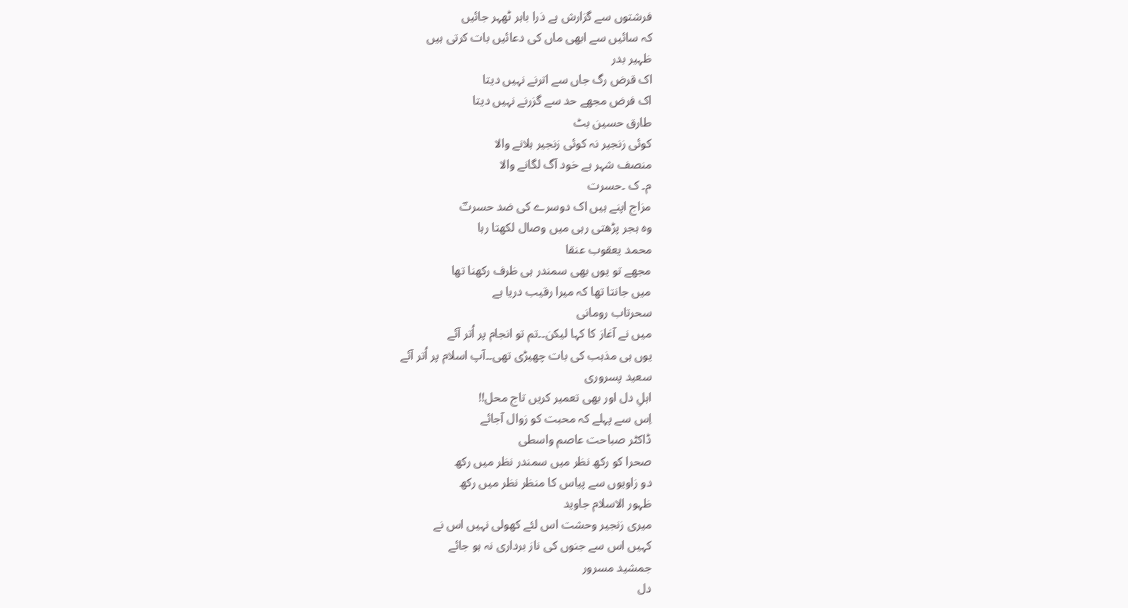فرشتوں سے گزارش ہے ذرا باہر ٹھہر جائیں
کہ سائیں سے ابھی ماں کی دعائیں بات کرتی ہیں
ظہیر بدر
اک قرض رگ جاں سے اترنے نہیں دیتا
اک فرض مجھے حد سے گزرنے نہیں دیتا
طارق حسین بٹ
کوئی زنجیر نہ کوئی زنجیر ہلانے والا
منصف شہر ہے خود آگ لگانے والا
م۔ ک ۔حسرت
مزاج اپنے ہیں اک دوسرے کی ضد حسرتؔ
وہ ہجر پڑھتی رہی میں وصال لکھتا رہا
محمد یعقوب عنقا
مجھے تو یوں بھی سمندر ہی ظرف رکھنا تھا
میں جانتا تھا کہ میرا رقیب دریا ہے
سحرتاب رومانی
میں نے آغاز کا کہا لیکن۔۔تم تو انجام پر اُتر آئے
یوں ہی مذہب کی بات چھیڑی تھی۔۔آپ اسلام پر اُتر آئے
سعید پسروری
اہلِ دل اور بھی تعمیر کریں تاج محل!!
اِس سے پہلے کہ محبت کو زوال آجائے
ڈاکٹر صباحت عاصم واسطی
صحرا کو رکھ نظر میں سمندر نظر میں رکھ
دو زاویوں سے پیاس کا منظر نظر میں رکھ
ظہور الاسلام جاوید
میری زنجیر وحشت اس لئے کھولی نہیں اس نے
کہیں اس سے جنوں کی ناز برداری نہ ہو جائے
جمشید مسرور
دل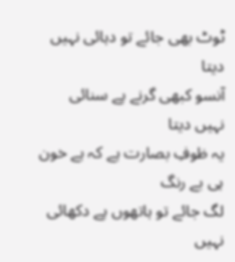ٹوٹ بھی جائے تو دہائی نہیں دیتا
آنسو کبھی گرنے پے سنائی نہیں دیتا
یہ ظوفِ بصارت ہے کہ ہے خون ہی بے رنگ
لگ جائے تو ہاتھوں پے دکھائی نہیں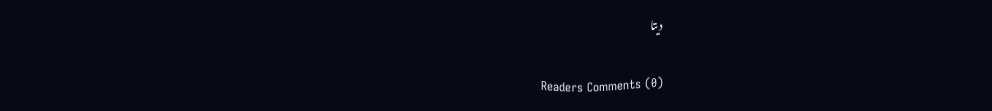دیتا

Readers Comments (0)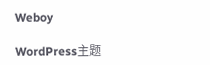Weboy

WordPress主题